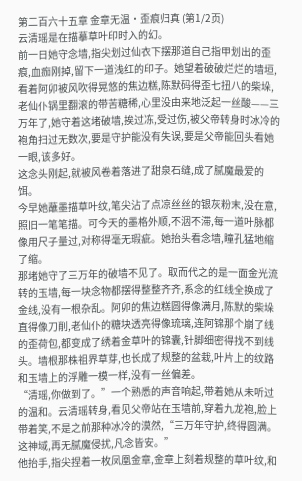第二百六十五章 金章无温·歪痕归真 (第1/2页)
云清瑶是在描摹草叶印时入的幻。
前一日她守念墙,指尖划过仙衣下摆那道自己指甲划出的歪痕,血痂刚掉,留下一道浅红的印子。她望着破破烂烂的墙垣,看着阿卯被风吹得晃悠的焦边糕,陈默码得歪七扭八的柴垛,老仙仆锅里翻滚的带苦糖稀,心里没由来地泛起一丝酸——三万年了,她守着这堵破墙,挨过冻,受过伤,被父帝转身时冰冷的袍角扫过无数次,要是守护能没有失误,要是父帝能回头看她一眼,该多好。
这念头刚起,就被风卷着落进了甜泉石缝,成了腻魔最爱的饵。
今早她蘸墨描草叶纹,笔尖沾了点凉丝丝的银灰粉末,没在意,照旧一笔笔描。可今天的墨格外顺,不洇不滞,每一道叶脉都像用尺子量过,对称得毫无瑕疵。她抬头看念墙,瞳孔猛地缩了缩。
那堵她守了三万年的破墙不见了。取而代之的是一面金光流转的玉墙,每一块念物都摆得整整齐齐,系念的红线全换成了金线,没有一根杂乱。阿卯的焦边糕圆得像满月,陈默的柴垛直得像刀削,老仙仆的糖块透亮得像琉璃,连阿锦那个崩了线的歪荷包,都变成了绣着金草叶的锦囊,针脚细密得找不到线头。墙根那株祖界草芽,也长成了规整的盆栽,叶片上的纹路和玉墙上的浮雕一模一样,没有一丝偏差。
“清瑶,你做到了。”一个熟悉的声音响起,带着她从未听过的温和。云清瑶转身,看见父帝站在玉墙前,穿着九龙袍,脸上带着笑,不是之前那种冰冷的漠然,“三万年守护,终得圆满。这神域,再无腻魔侵扰,凡念皆安。”
他抬手,指尖捏着一枚凤凰金章,金章上刻着规整的草叶纹,和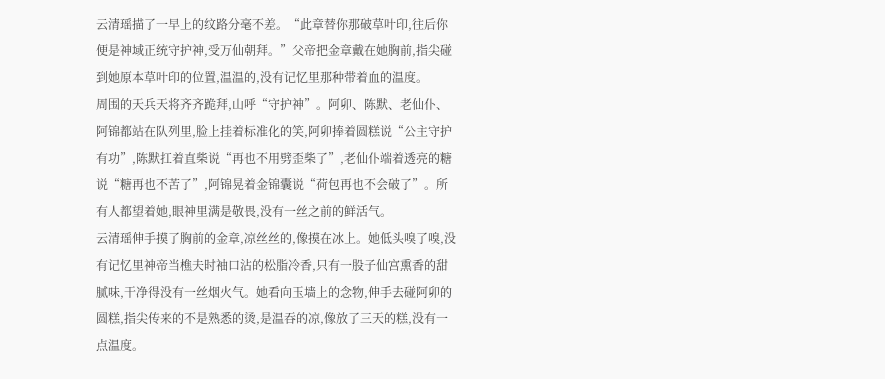云清瑶描了一早上的纹路分毫不差。“此章替你那破草叶印,往后你便是神域正统守护神,受万仙朝拜。”父帝把金章戴在她胸前,指尖碰到她原本草叶印的位置,温温的,没有记忆里那种带着血的温度。
周围的天兵天将齐齐跪拜,山呼“守护神”。阿卯、陈默、老仙仆、阿锦都站在队列里,脸上挂着标准化的笑,阿卯捧着圆糕说“公主守护有功”,陈默扛着直柴说“再也不用劈歪柴了”,老仙仆端着透亮的糖说“糖再也不苦了”,阿锦晃着金锦囊说“荷包再也不会破了”。所有人都望着她,眼神里满是敬畏,没有一丝之前的鲜活气。
云清瑶伸手摸了胸前的金章,凉丝丝的,像摸在冰上。她低头嗅了嗅,没有记忆里神帝当樵夫时袖口沾的松脂冷香,只有一股子仙宫熏香的甜腻味,干净得没有一丝烟火气。她看向玉墙上的念物,伸手去碰阿卯的圆糕,指尖传来的不是熟悉的烫,是温吞的凉,像放了三天的糕,没有一点温度。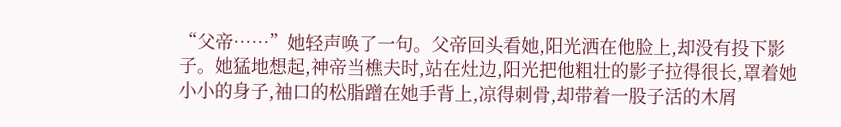“父帝……”她轻声唤了一句。父帝回头看她,阳光洒在他脸上,却没有投下影子。她猛地想起,神帝当樵夫时,站在灶边,阳光把他粗壮的影子拉得很长,罩着她小小的身子,袖口的松脂蹭在她手背上,凉得刺骨,却带着一股子活的木屑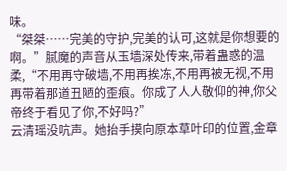味。
“桀桀……完美的守护,完美的认可,这就是你想要的啊。”腻魔的声音从玉墙深处传来,带着蛊惑的温柔,“不用再守破墙,不用再挨冻,不用再被无视,不用再带着那道丑陋的歪痕。你成了人人敬仰的神,你父帝终于看见了你,不好吗?”
云清瑶没吭声。她抬手摸向原本草叶印的位置,金章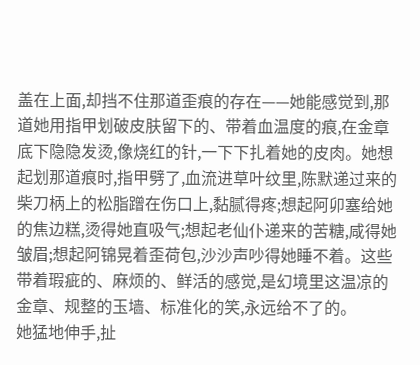盖在上面,却挡不住那道歪痕的存在——她能感觉到,那道她用指甲划破皮肤留下的、带着血温度的痕,在金章底下隐隐发烫,像烧红的针,一下下扎着她的皮肉。她想起划那道痕时,指甲劈了,血流进草叶纹里,陈默递过来的柴刀柄上的松脂蹭在伤口上,黏腻得疼;想起阿卯塞给她的焦边糕,烫得她直吸气;想起老仙仆递来的苦糖,咸得她皱眉;想起阿锦晃着歪荷包,沙沙声吵得她睡不着。这些带着瑕疵的、麻烦的、鲜活的感觉,是幻境里这温凉的金章、规整的玉墙、标准化的笑,永远给不了的。
她猛地伸手,扯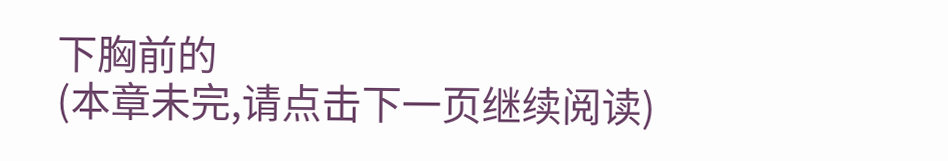下胸前的
(本章未完,请点击下一页继续阅读)